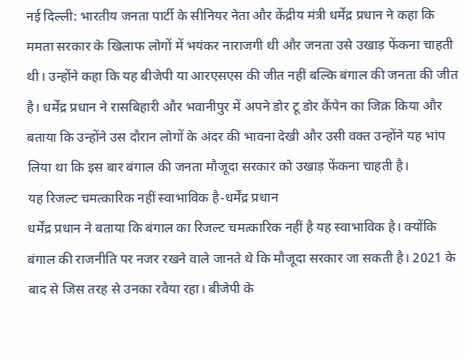नई दिल्ली: भारतीय जनता पार्टी के सीनियर नेता और केंद्रीय मंत्री धर्मेंद्र प्रधान ने कहा कि ममता सरकार के खिलाफ लोगों में भयंकर नाराजगी थी और जनता उसे उखाड़ फेंकना चाहती थी। उन्होंने कहा कि यह बीजेपी या आरएसएस की जीत नहीं बल्कि बंगाल की जनता की जीत है। धर्मेंद्र प्रधान ने रासबिहारी और भवानीपुर में अपने डोर टू डोर कैंपेन का जिक्र किया और बताया कि उन्होंने उस दौरान लोगों के अंदर की भावना देखी और उसी वक्त उन्होंने यह भांप लिया था कि इस बार बंगाल की जनता मौजूदा सरकार को उखाड़ फेंकना चाहती है।
यह रिजल्ट चमत्कारिक नहीं स्वाभाविक है-धर्मेंद्र प्रधान
धर्मेंद्र प्रधान ने बताया कि बंगाल का रिजल्ट चमत्कारिक नहीं है यह स्वाभाविक है। क्योंकि बंगाल की राजनीति पर नजर रखने वाले जानते थे कि मौजूदा सरकार जा सकती है। 2021 के बाद से जिस तरह से उनका रवैया रहा। बीजेपी के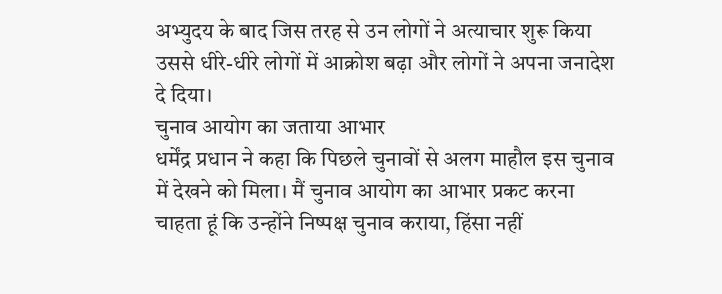अभ्युदय के बाद जिस तरह से उन लोगों ने अत्याचार शुरू किया उससे धीरे-धीरे लोगों में आक्रोश बढ़ा और लोगों ने अपना जनादेश दे दिया।
चुनाव आयोग का जताया आभार
धर्मेंद्र प्रधान ने कहा कि पिछले चुनावों से अलग माहौल इस चुनाव में देखने को मिला। मैं चुनाव आयोग का आभार प्रकट करना चाहता हूं कि उन्होंने निष्पक्ष चुनाव कराया, हिंसा नहीं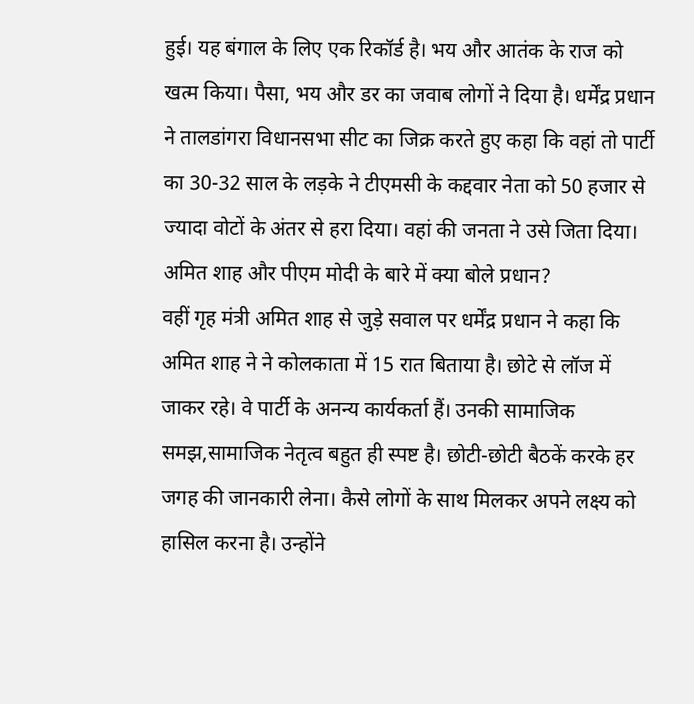हुई। यह बंगाल के लिए एक रिकॉर्ड है। भय और आतंक के राज को खत्म किया। पैसा, भय और डर का जवाब लोगों ने दिया है। धर्मेंद्र प्रधान ने तालडांगरा विधानसभा सीट का जिक्र करते हुए कहा कि वहां तो पार्टी का 30-32 साल के लड़के ने टीएमसी के कद्दवार नेता को 50 हजार से ज्यादा वोटों के अंतर से हरा दिया। वहां की जनता ने उसे जिता दिया।
अमित शाह और पीएम मोदी के बारे में क्या बोले प्रधान?
वहीं गृह मंत्री अमित शाह से जुड़े सवाल पर धर्मेंद्र प्रधान ने कहा कि अमित शाह ने ने कोलकाता में 15 रात बिताया है। छोटे से लॉज में जाकर रहे। वे पार्टी के अनन्य कार्यकर्ता हैं। उनकी सामाजिक समझ,सामाजिक नेतृत्व बहुत ही स्पष्ट है। छोटी-छोटी बैठकें करके हर जगह की जानकारी लेना। कैसे लोगों के साथ मिलकर अपने लक्ष्य को हासिल करना है। उन्होंने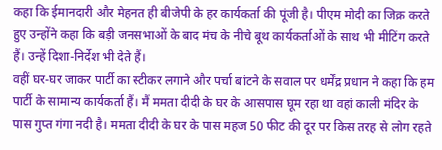कहा कि ईमानदारी और मेहनत ही बीजेपी के हर कार्यकर्ता की पूंजी है। पीएम मोदी का जिक्र करते हुए उन्होंने कहा कि बड़ी जनसभाओं के बाद मंच के नीचे बूथ कार्यकर्ताओं के साथ भी मीटिंग करते हैं। उन्हें दिशा-निर्देश भी देते हैं।
वहीं घर-घर जाकर पार्टी का स्टीकर लगाने और पर्चा बांटने के सवाल पर धर्मेंद्र प्रधान ने कहा कि हम पार्टी के सामान्य कार्यकर्ता हैं। मैं ममता दीदी के घर के आसपास घूम रहा था वहां काली मंदिर के पास गुप्त गंगा नदी है। ममता दीदी के घर के पास महज 50 फीट की दूर पर किस तरह से लोग रहते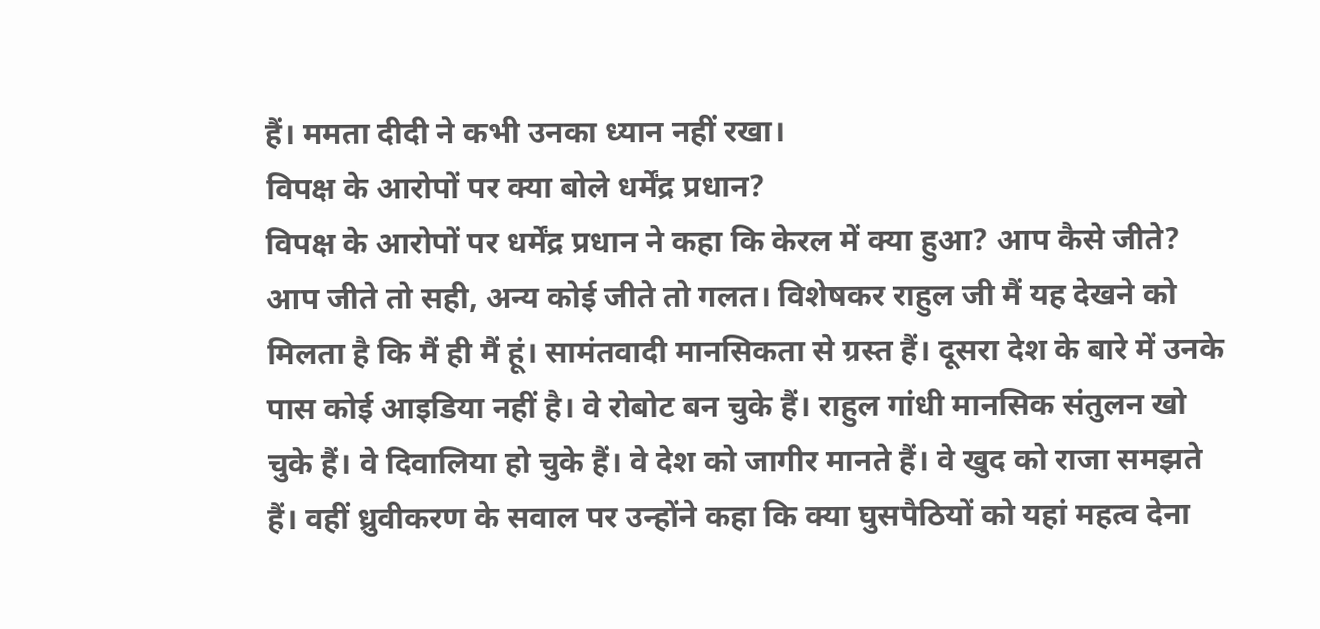हैं। ममता दीदी ने कभी उनका ध्यान नहीं रखा।
विपक्ष के आरोपों पर क्या बोले धर्मेंद्र प्रधान?
विपक्ष के आरोपों पर धर्मेंद्र प्रधान ने कहा कि केरल में क्या हुआ? आप कैसे जीते? आप जीते तो सही, अन्य कोई जीते तो गलत। विशेषकर राहुल जी मैं यह देखने को मिलता है कि मैं ही मैं हूं। सामंतवादी मानसिकता से ग्रस्त हैं। दूसरा देश के बारे में उनके पास कोई आइडिया नहीं है। वे रोबोट बन चुके हैं। राहुल गांधी मानसिक संतुलन खो चुके हैं। वे दिवालिया हो चुके हैं। वे देश को जागीर मानते हैं। वे खुद को राजा समझते हैं। वहीं ध्रुवीकरण के सवाल पर उन्होंने कहा कि क्या घुसपैठियों को यहां महत्व देना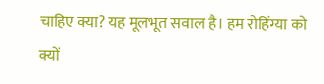चाहिए क्या? यह मूलभूत सवाल है। हम रोहिंग्या को क्यों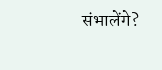संभालेंगे?